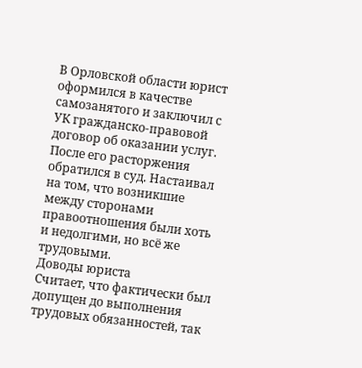В Орловской области юрист оформился в качестве самозанятого и заключил с УК гражданско-правовой договор об оказании услуг. После его расторжения обратился в суд. Настаивал на том, что возникшие между сторонами правоотношения были хоть и недолгими, но всё же трудовыми.
Доводы юриста
Считает, что фактически был допущен до выполнения трудовых обязанностей, так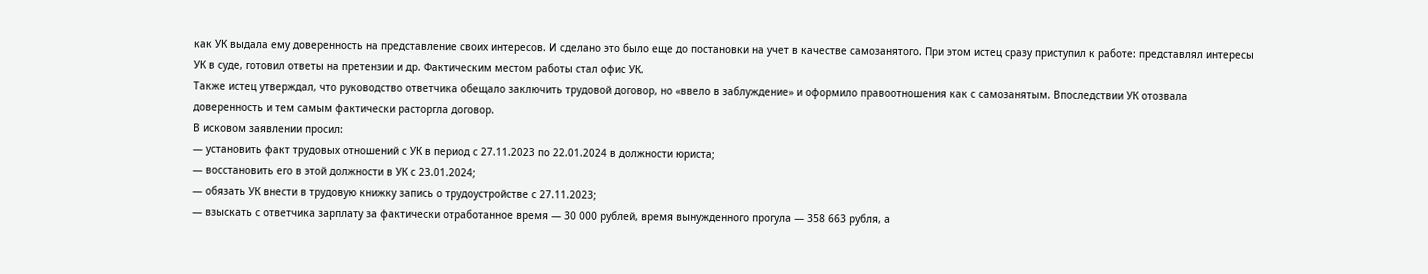как УК выдала ему доверенность на представление своих интересов. И сделано это было еще до постановки на учет в качестве самозанятого. При этом истец сразу приступил к работе: представлял интересы УК в суде, готовил ответы на претензии и др. Фактическим местом работы стал офис УК.
Также истец утверждал, что руководство ответчика обещало заключить трудовой договор, но «ввело в заблуждение» и оформило правоотношения как с самозанятым. Впоследствии УК отозвала доверенность и тем самым фактически расторгла договор.
В исковом заявлении просил:
— установить факт трудовых отношений с УК в период с 27.11.2023 по 22.01.2024 в должности юриста;
— восстановить его в этой должности в УК с 23.01.2024;
— обязать УК внести в трудовую книжку запись о трудоустройстве с 27.11.2023;
— взыскать с ответчика зарплату за фактически отработанное время — 30 000 рублей, время вынужденного прогула — 358 663 рубля, а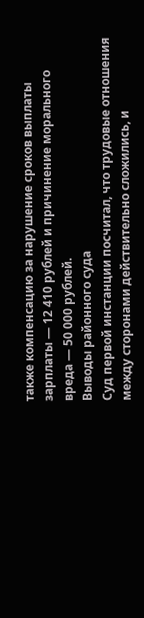также компенсацию за нарушение сроков выплаты зарплаты — 12 410 рублей и причинение морального вреда — 50 000 рублей.
Выводы районного суда
Суд первой инстанции посчитал, что трудовые отношения между сторонами действительно сложились, и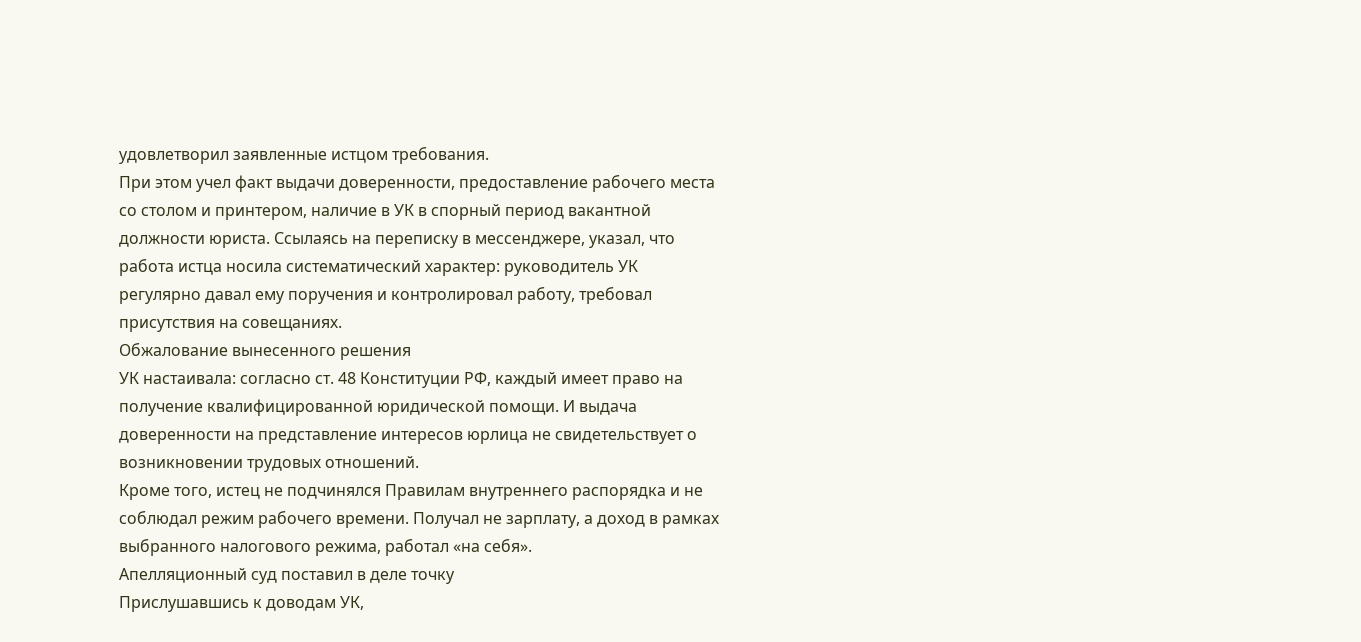удовлетворил заявленные истцом требования.
При этом учел факт выдачи доверенности, предоставление рабочего места со столом и принтером, наличие в УК в спорный период вакантной должности юриста. Ссылаясь на переписку в мессенджере, указал, что работа истца носила систематический характер: руководитель УК регулярно давал ему поручения и контролировал работу, требовал присутствия на совещаниях.
Обжалование вынесенного решения
УК настаивала: согласно ст. 48 Конституции РФ, каждый имеет право на получение квалифицированной юридической помощи. И выдача доверенности на представление интересов юрлица не свидетельствует о возникновении трудовых отношений.
Кроме того, истец не подчинялся Правилам внутреннего распорядка и не соблюдал режим рабочего времени. Получал не зарплату, а доход в рамках выбранного налогового режима, работал «на себя».
Апелляционный суд поставил в деле точку
Прислушавшись к доводам УК,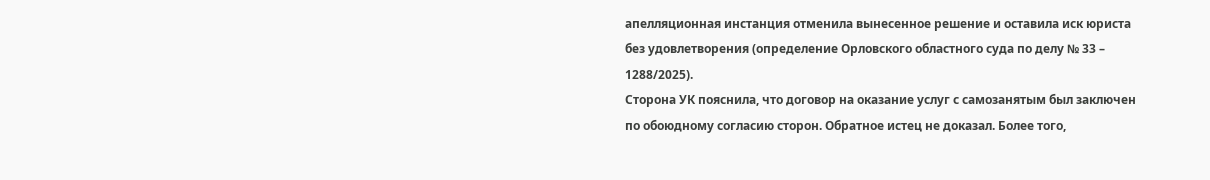апелляционная инстанция отменила вынесенное решение и оставила иск юриста без удовлетворения (определение Орловского областного суда по делу № 33 – 1288/2025).
Сторона УК пояснила, что договор на оказание услуг с самозанятым был заключен по обоюдному согласию сторон. Обратное истец не доказал. Более того,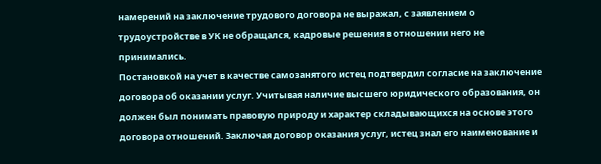намерений на заключение трудового договора не выражал, с заявлением о трудоустройстве в УК не обращался, кадровые решения в отношении него не принимались.
Постановкой на учет в качестве самозанятого истец подтвердил согласие на заключение договора об оказании услуг. Учитывая наличие высшего юридического образования, он должен был понимать правовую природу и характер складывающихся на основе этого договора отношений. Заключая договор оказания услуг, истец знал его наименование и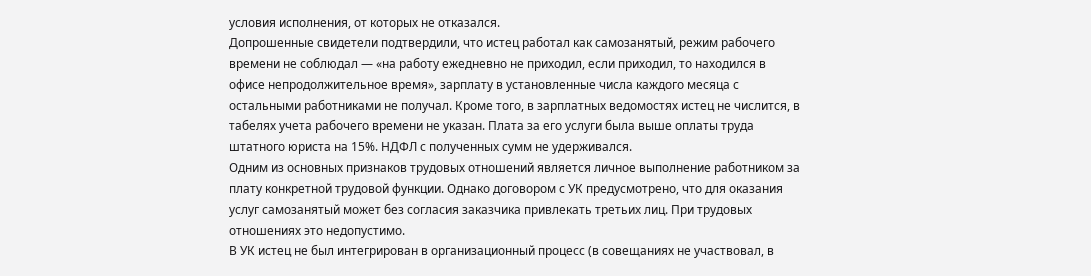условия исполнения, от которых не отказался.
Допрошенные свидетели подтвердили, что истец работал как самозанятый, режим рабочего времени не соблюдал — «на работу ежедневно не приходил, если приходил, то находился в офисе непродолжительное время», зарплату в установленные числа каждого месяца с остальными работниками не получал. Кроме того, в зарплатных ведомостях истец не числится, в табелях учета рабочего времени не указан. Плата за его услуги была выше оплаты труда штатного юриста на 15%. НДФЛ с полученных сумм не удерживался.
Одним из основных признаков трудовых отношений является личное выполнение работником за плату конкретной трудовой функции. Однако договором с УК предусмотрено, что для оказания услуг самозанятый может без согласия заказчика привлекать третьих лиц. При трудовых отношениях это недопустимо.
В УК истец не был интегрирован в организационный процесс (в совещаниях не участвовал, в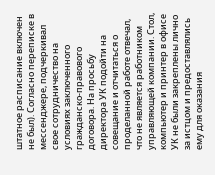штатное расписание включен не был). Согласно переписке в мессенджере, подчеркивал свое сотрудничество на условиях заключенного гражданско-правового договора. На просьбу директора УК подойти на совещание и отчитаться о проделанной работе отвечал, что не является работником управляющей компании. Стол, компьютер и принтер в офисе УК не были закреплены лично за истцом и предоставлялись ему для оказания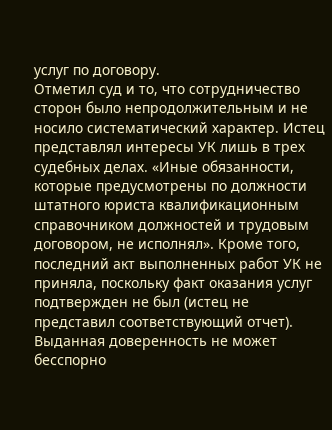услуг по договору.
Отметил суд и то, что сотрудничество сторон было непродолжительным и не носило систематический характер. Истец представлял интересы УК лишь в трех судебных делах. «Иные обязанности, которые предусмотрены по должности штатного юриста квалификационным справочником должностей и трудовым договором, не исполнял». Кроме того, последний акт выполненных работ УК не приняла, поскольку факт оказания услуг подтвержден не был (истец не представил соответствующий отчет).
Выданная доверенность не может бесспорно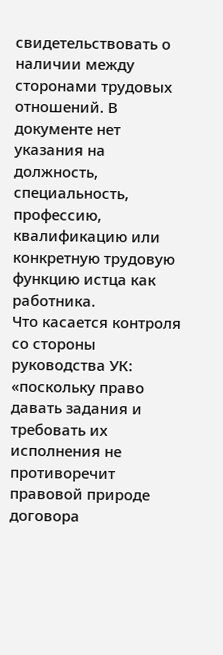свидетельствовать о наличии между сторонами трудовых отношений. В документе нет указания на должность, специальность, профессию, квалификацию или конкретную трудовую функцию истца как работника.
Что касается контроля со стороны руководства УК: «поскольку право давать задания и требовать их исполнения не противоречит правовой природе договора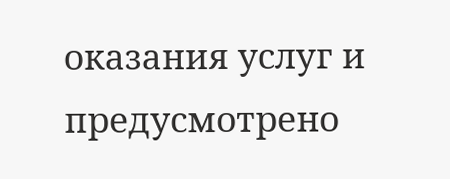оказания услуг и предусмотрено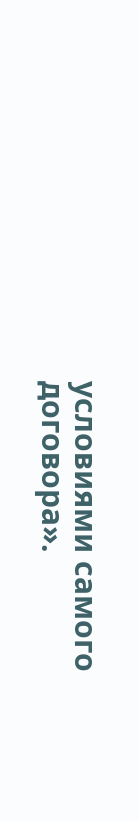условиями самого договора».